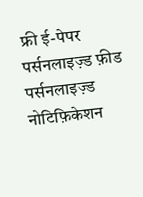फ्री ई-पेपर
पर्सनलाइज़्ड फ़ीड
पर्सनलाइज़्ड नोटिफ़िकेशन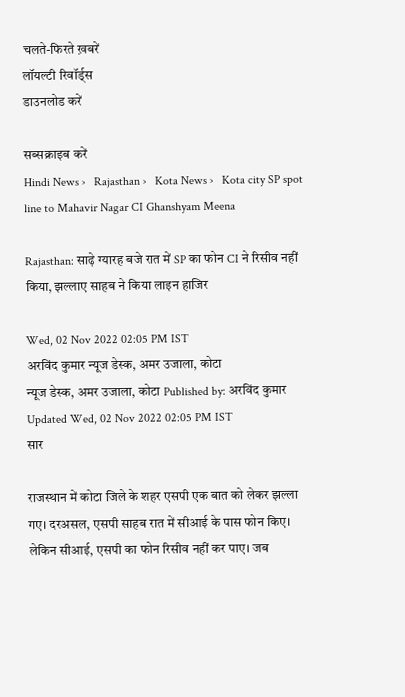चलते-फिरते ख़बरें
लॉयल्टी रिवॉर्ड्स
डाउनलोड करें

सब्सक्राइब करें
Hindi News ›   Rajasthan ›   Kota News ›   Kota city SP spot line to Mahavir Nagar CI Ghanshyam Meena

Rajasthan: साढ़े ग्यारह बजे रात में SP का फोन CI ने रिसीव नहीं किया, झल्लाए साहब ने किया लाइन हाजिर

Wed, 02 Nov 2022 02:05 PM IST
अरविंद कुमार न्यूज डेस्क, अमर उजाला, कोटा
न्यूज डेस्क, अमर उजाला, कोटा Published by: अरविंद कुमार Updated Wed, 02 Nov 2022 02:05 PM IST
सार

राजस्थान में कोटा जिले के शहर एसपी एक बात को लेकर झल्ला गए। दरअसल, एसपी साहब रात में सीआई के पास फोन किए। लेकिन सीआई, एसपी का फोन रिसीव नहीं कर पाए। जब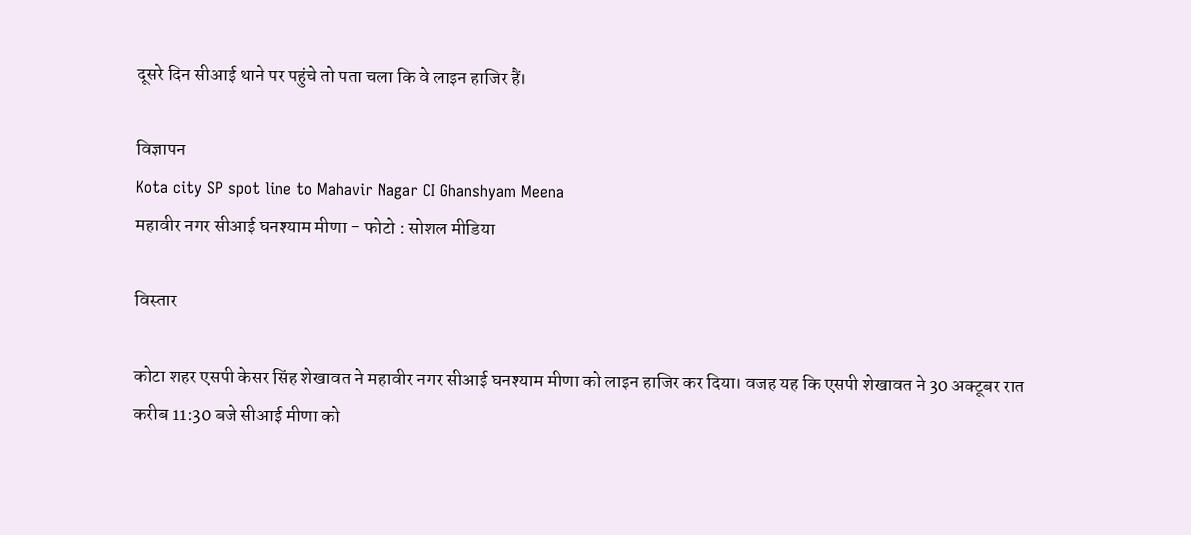दूसरे दिन सीआई थाने पर पहुंचे तो पता चला कि वे लाइन हाजिर हैं।

विज्ञापन
Kota city SP spot line to Mahavir Nagar CI Ghanshyam Meena
महावीर नगर सीआई घनश्याम मीणा - फोटो : सोशल मीडिया

विस्तार

कोटा शहर एसपी केसर सिंह शेखावत ने महावीर नगर सीआई घनश्याम मीणा को लाइन हाजिर कर दिया। वजह यह कि एसपी शेखावत ने 30 अक्टूबर रात करीब 11:30 बजे सीआई मीणा को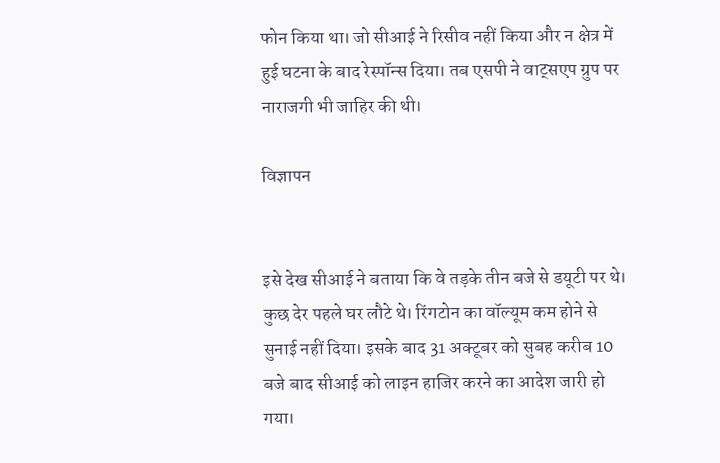फोन किया था। जो सीआई ने रिसीव नहीं किया और न क्षेत्र में हुई घटना के बाद रेस्पॉन्स दिया। तब एसपी ने वाट्सएप ग्रुप पर नाराजगी भी जाहिर की थी।

विज्ञापन


इसे देख सीआई ने बताया कि वे तड़के तीन बजे से डयूटी पर थे। कुछ देर पहले घर लौटे थे। रिंगटोन का वॉल्यूम कम होने से सुनाई नहीं दिया। इसके बाद 31 अक्टूबर को सुबह करीब 10 बजे बाद सीआई को लाइन हाजिर करने का आदेश जारी हो गया।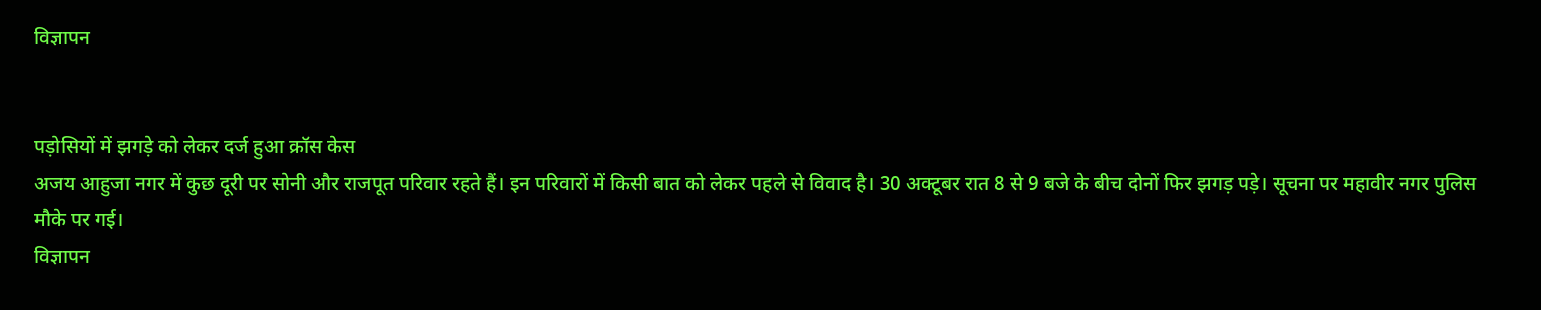विज्ञापन


पड़ोसियों में झगड़े को लेकर दर्ज हुआ क्रॉस केस
अजय आहुजा नगर में कुछ दूरी पर सोनी और राजपूत परिवार रहते हैं। इन परिवारों में किसी बात को लेकर पहले से विवाद है। 30 अक्टूबर रात 8 से 9 बजे के बीच दोनों फिर झगड़ पड़े। सूचना पर महावीर नगर पुलिस मौके पर गई।
विज्ञापन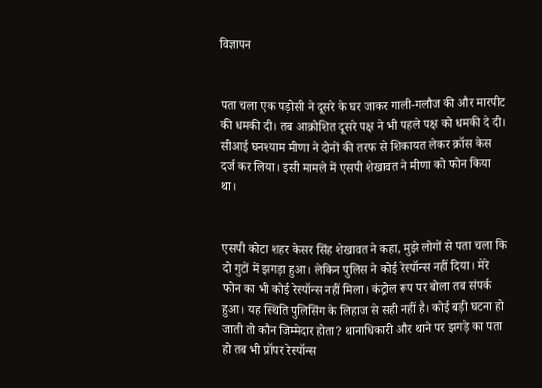विज्ञापन


पता चला एक पड़ोसी ने दूसरे के घर जाकर गाली-गलौज की और मारपीट की धमकी दी। तब आक्रोशित दूसरे पक्ष ने भी पहले पक्ष को धमकी दे दी। सीआई घनश्याम मीणा ने दोनों की तरफ से शिकायत लेकर क्रॉस केस दर्ज कर लिया। इसी मामले में एसपी शेखावत ने मीणा को फोन किया था।


एसपी कोटा शहर केसर सिंह शेखावत ने कहा, मुझे लोगों से पता चला कि दो गुटों में झगड़ा हुआ। लेकिन पुलिस ने कोई रेस्पॉन्स नहीं दिया। मेरे फोन का भी कोई रेस्पॉन्स नहीं मिला। कंट्रोल रूप पर बोला तब संपर्क हुआ। यह स्थिति पुलिसिंग के लिहाज से सही नहीं है। कोई बड़ी घटना हो जाती तो कौन जिम्मेदार होता? थानाधिकारी और थाने पर झगड़े का पता हो तब भी प्रॉपर रेस्पॉन्स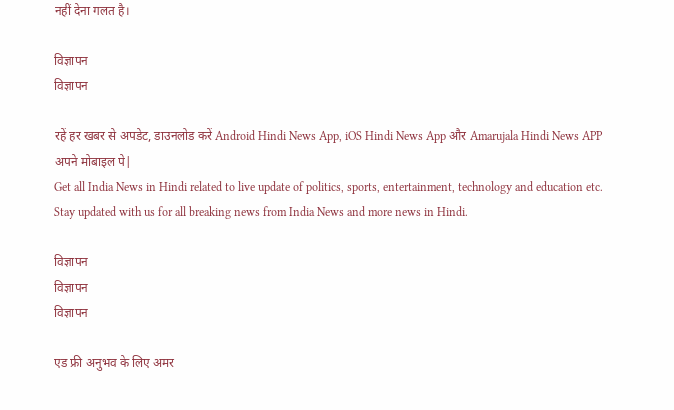नहीं देना गलत है।

विज्ञापन
विज्ञापन

रहें हर खबर से अपडेट, डाउनलोड करें Android Hindi News App, iOS Hindi News App और Amarujala Hindi News APP अपने मोबाइल पे|
Get all India News in Hindi related to live update of politics, sports, entertainment, technology and education etc. Stay updated with us for all breaking news from India News and more news in Hindi.

विज्ञापन
विज्ञापन
विज्ञापन

एड फ्री अनुभव के लिए अमर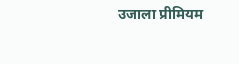उजाला प्रीमियम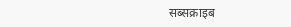सब्सक्राइब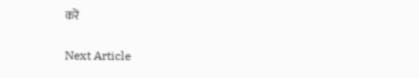करें

Next Article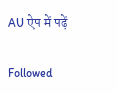AU ऐप में पढ़ें

Followed